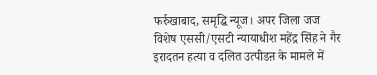फर्रुखाबाद, समृद्धि न्यूज। अपर जिला जज विशेष एससी/एसटी न्यायाधीश महेंद्र सिंह ने गैर इरादतन हत्या व दलित उत्पीडऩ के मामले में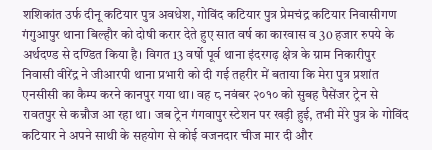शशिकांत उर्फ दीनू कटियार पुत्र अवधेश, गोविंद कटियार पुत्र प्रेमचंद्र कटियार निवासीगण गंगुआपुर थाना बिल्हौर को दोषी करार देते हुए सात वर्ष का कारवास व 30 हजार रुपये के अर्थदण्ड से दण्डित किया है। विगत 13 वर्षो पूर्व थाना इंदरगढ़ क्षेत्र के ग्राम निकारीपुर निवासी वीरेंद्र ने जीआरपी थाना प्रभारी को दी गई तहरीर में बताया कि मेरा पुत्र प्रशांत एनसीसी का कैम्प करने कानपुर गया था। वह ८ नवंबर २०१० को सुबह पैसेंजर ट्रेन से रावतपुर से कन्नौज आ रहा था। जब ट्रेन गंगवापुर स्टेशन पर खड़ी हुई, तभी मेरे पुत्र के गोविंद कटियार ने अपने साथी के सहयोग से कोई वजनदार चीज मार दी और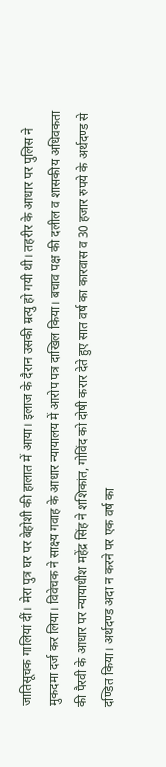जातिसूचक गालियां दीं। मेरा पुत्र घर पर बेहोशी की हालात में आया। इलाज के दैरान उसकी म्रत्यु हो गयी थी। तहरीर के आधार पर पुलिस ने मुकदमा दर्ज कर लिया। विवेचक ने साक्ष्य गवाह के आधार न्यायालय में आरोप पत्र दाखिल किया। बचाव पक्ष की दलील व शासकीय अधिवकता की पैरवी के आधार पर न्यायाधीश महेंद्र सिंह ने शशिकांत, गोविंद को दोषी करार देते हुए सात वर्ष का कारवास व 30 हजार रुपये के अर्थदण्ड से दण्डित किया। अर्थदण्ड अदा न करने पर एक वर्ष का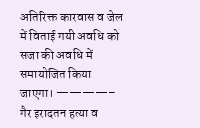अतिरिक्त कारवास व जेल में विताई गयी अवधि को सजा की अवधि में समायोजित किया जाएगा। ————–
गैर इरादतन हत्या व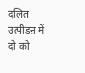दलित उत्पीडऩ में दो को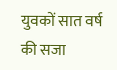युवकों सात वर्ष की सजा